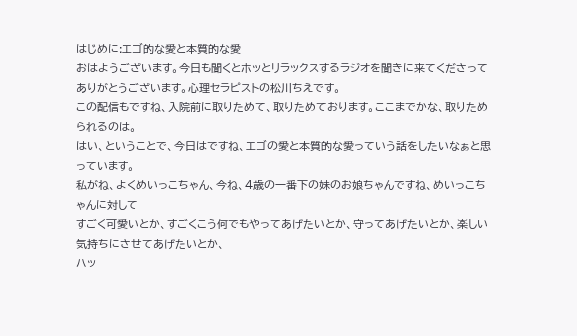はじめに:エゴ的な愛と本質的な愛
おはようございます。今日も聞くとホッとリラックスするラジオを聞きに来てくださってありがとうございます。心理セラピストの松川ちえです。
この配信もですね、入院前に取りためて、取りためております。ここまでかな、取りためられるのは。
はい、ということで、今日はですね、エゴの愛と本質的な愛っていう話をしたいなぁと思っています。
私がね、よくめいっこちゃん、今ね、4歳の一番下の妹のお娘ちゃんですね、めいっこちゃんに対して
すごく可愛いとか、すごくこう何でもやってあげたいとか、守ってあげたいとか、楽しい気持ちにさせてあげたいとか、
ハッ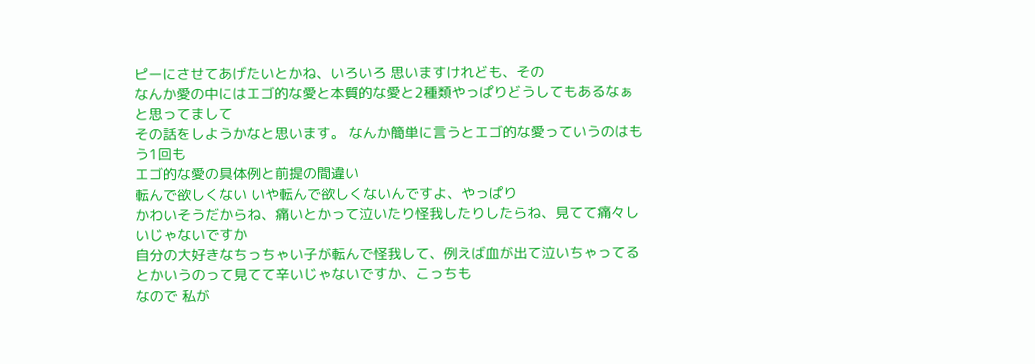ピーにさせてあげたいとかね、いろいろ 思いますけれども、その
なんか愛の中にはエゴ的な愛と本質的な愛と2種類やっぱりどうしてもあるなぁと思ってまして
その話をしようかなと思います。 なんか簡単に言うとエゴ的な愛っていうのはもう1回も
エゴ的な愛の具体例と前提の間違い
転んで欲しくない いや転んで欲しくないんですよ、やっぱり
かわいそうだからね、痛いとかって泣いたり怪我したりしたらね、見てて痛々しいじゃないですか
自分の大好きなちっちゃい子が転んで怪我して、例えば血が出て泣いちゃってるとかいうのって見てて辛いじゃないですか、こっちも
なので 私が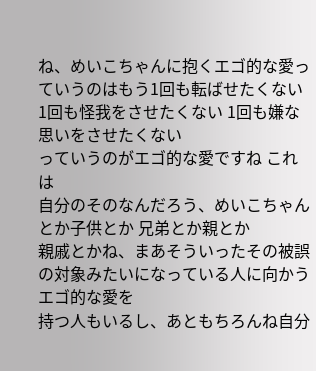ね、めいこちゃんに抱くエゴ的な愛っていうのはもう1回も転ばせたくない
1回も怪我をさせたくない 1回も嫌な思いをさせたくない
っていうのがエゴ的な愛ですね これは
自分のそのなんだろう、めいこちゃんとか子供とか 兄弟とか親とか
親戚とかね、まあそういったその被誤の対象みたいになっている人に向かうエゴ的な愛を
持つ人もいるし、あともちろんね自分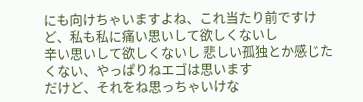にも向けちゃいますよね、これ当たり前ですけど、私も私に痛い思いして欲しくないし
辛い思いして欲しくないし 悲しい孤独とか感じたくない、やっぱりねエゴは思います
だけど、それをね思っちゃいけな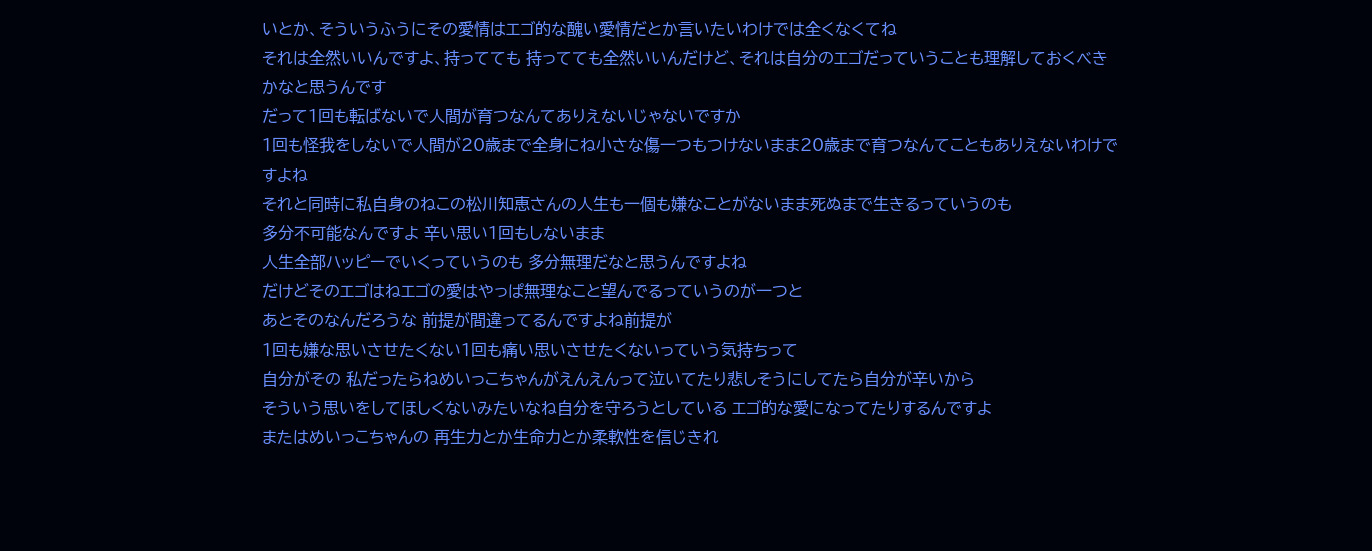いとか、そういうふうにその愛情はエゴ的な醜い愛情だとか言いたいわけでは全くなくてね
それは全然いいんですよ、持ってても 持ってても全然いいんだけど、それは自分のエゴだっていうことも理解しておくべきかなと思うんです
だって1回も転ばないで人間が育つなんてありえないじゃないですか
1回も怪我をしないで人間が20歳まで全身にね小さな傷一つもつけないまま20歳まで育つなんてこともありえないわけですよね
それと同時に私自身のねこの松川知恵さんの人生も一個も嫌なことがないまま死ぬまで生きるっていうのも
多分不可能なんですよ 辛い思い1回もしないまま
人生全部ハッピーでいくっていうのも 多分無理だなと思うんですよね
だけどそのエゴはねエゴの愛はやっぱ無理なこと望んでるっていうのが一つと
あとそのなんだろうな 前提が間違ってるんですよね前提が
1回も嫌な思いさせたくない1回も痛い思いさせたくないっていう気持ちって
自分がその 私だったらねめいっこちゃんがえんえんって泣いてたり悲しそうにしてたら自分が辛いから
そういう思いをしてほしくないみたいなね自分を守ろうとしている エゴ的な愛になってたりするんですよ
またはめいっこちゃんの 再生力とか生命力とか柔軟性を信じきれ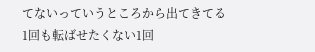てないっていうところから出てきてる
1回も転ばせたくない1回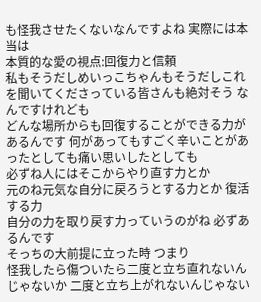も怪我させたくないなんですよね 実際には本当は
本質的な愛の視点:回復力と信頼
私もそうだしめいっこちゃんもそうだしこれを聞いてくださっている皆さんも絶対そう なんですけれども
どんな場所からも回復することができる力があるんです 何があってもすごく辛いことがあったとしても痛い思いしたとしても
必ずね人にはそこからやり直す力とか
元のね元気な自分に戻ろうとする力とか 復活する力
自分の力を取り戻す力っていうのがね 必ずあるんです
そっちの大前提に立った時 つまり
怪我したら傷ついたら二度と立ち直れないんじゃないか 二度と立ち上がれないんじゃない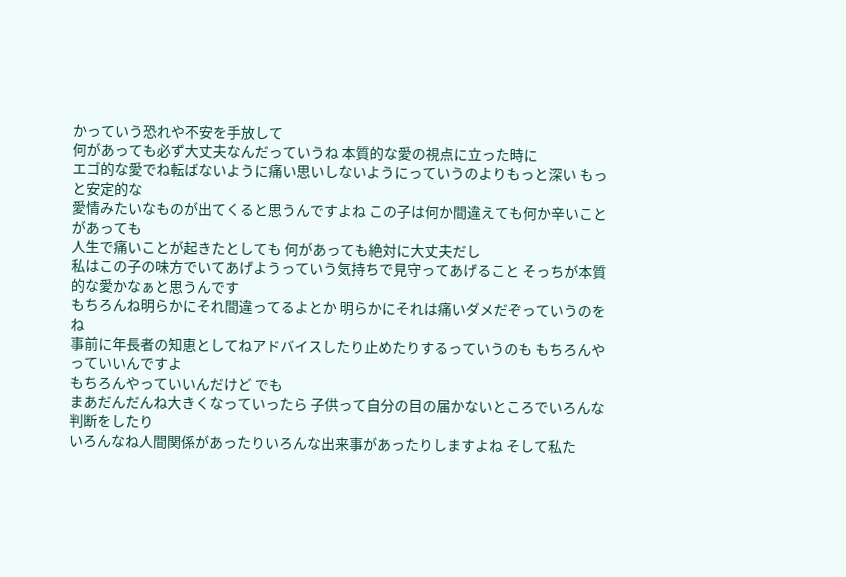かっていう恐れや不安を手放して
何があっても必ず大丈夫なんだっていうね 本質的な愛の視点に立った時に
エゴ的な愛でね転ばないように痛い思いしないようにっていうのよりもっと深い もっと安定的な
愛情みたいなものが出てくると思うんですよね この子は何か間違えても何か辛いことがあっても
人生で痛いことが起きたとしても 何があっても絶対に大丈夫だし
私はこの子の味方でいてあげようっていう気持ちで見守ってあげること そっちが本質的な愛かなぁと思うんです
もちろんね明らかにそれ間違ってるよとか 明らかにそれは痛いダメだぞっていうのをね
事前に年長者の知恵としてねアドバイスしたり止めたりするっていうのも もちろんやっていいんですよ
もちろんやっていいんだけど でも
まあだんだんね大きくなっていったら 子供って自分の目の届かないところでいろんな判断をしたり
いろんなね人間関係があったりいろんな出来事があったりしますよね そして私た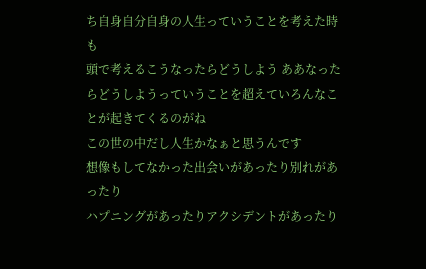ち自身自分自身の人生っていうことを考えた時も
頭で考えるこうなったらどうしよう ああなったらどうしようっていうことを超えていろんなことが起きてくるのがね
この世の中だし人生かなぁと思うんです
想像もしてなかった出会いがあったり別れがあったり
ハプニングがあったりアクシデントがあったり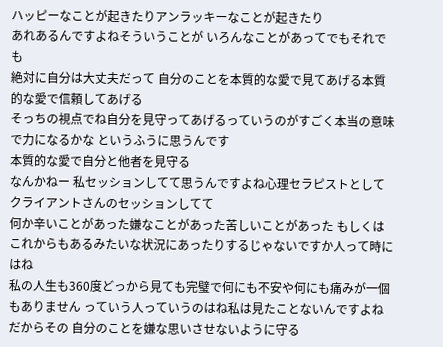ハッピーなことが起きたりアンラッキーなことが起きたり
あれあるんですよねそういうことが いろんなことがあってでもそれでも
絶対に自分は大丈夫だって 自分のことを本質的な愛で見てあげる本質的な愛で信頼してあげる
そっちの視点でね自分を見守ってあげるっていうのがすごく本当の意味で力になるかな というふうに思うんです
本質的な愛で自分と他者を見守る
なんかねー 私セッションしてて思うんですよね心理セラピストとしてクライアントさんのセッションしてて
何か辛いことがあった嫌なことがあった苦しいことがあった もしくはこれからもあるみたいな状況にあったりするじゃないですか人って時にはね
私の人生も360度どっから見ても完璧で何にも不安や何にも痛みが一個もありません っていう人っていうのはね私は見たことないんですよね
だからその 自分のことを嫌な思いさせないように守る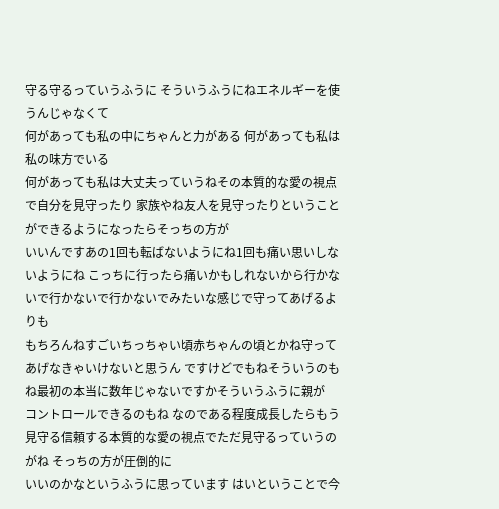守る守るっていうふうに そういうふうにねエネルギーを使うんじゃなくて
何があっても私の中にちゃんと力がある 何があっても私は私の味方でいる
何があっても私は大丈夫っていうねその本質的な愛の視点で自分を見守ったり 家族やね友人を見守ったりということができるようになったらそっちの方が
いいんですあの1回も転ばないようにね1回も痛い思いしないようにね こっちに行ったら痛いかもしれないから行かないで行かないで行かないでみたいな感じで守ってあげるよりも
もちろんねすごいちっちゃい頃赤ちゃんの頃とかね守ってあげなきゃいけないと思うん ですけどでもねそういうのもね最初の本当に数年じゃないですかそういうふうに親が
コントロールできるのもね なのである程度成長したらもう
見守る信頼する本質的な愛の視点でただ見守るっていうのがね そっちの方が圧倒的に
いいのかなというふうに思っています はいということで今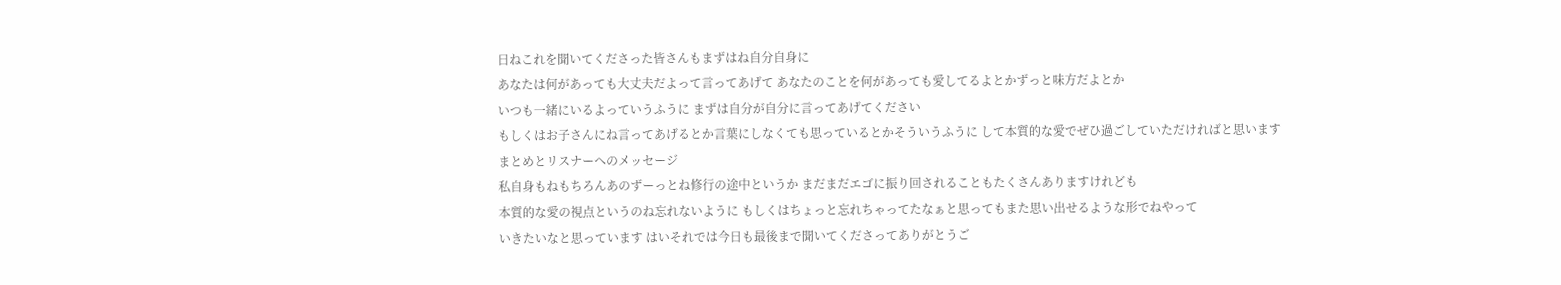日ねこれを聞いてくださった皆さんもまずはね自分自身に
あなたは何があっても大丈夫だよって言ってあげて あなたのことを何があっても愛してるよとかずっと味方だよとか
いつも一緒にいるよっていうふうに まずは自分が自分に言ってあげてください
もしくはお子さんにね言ってあげるとか言葉にしなくても思っているとかそういうふうに して本質的な愛でぜひ過ごしていただければと思います
まとめとリスナーへのメッセージ
私自身もねもちろんあのずーっとね修行の途中というか まだまだエゴに振り回されることもたくさんありますけれども
本質的な愛の視点というのね忘れないように もしくはちょっと忘れちゃってたなぁと思ってもまた思い出せるような形でねやって
いきたいなと思っています はいそれでは今日も最後まで聞いてくださってありがとうご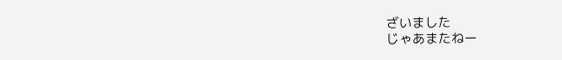ざいました
じゃあまたねー